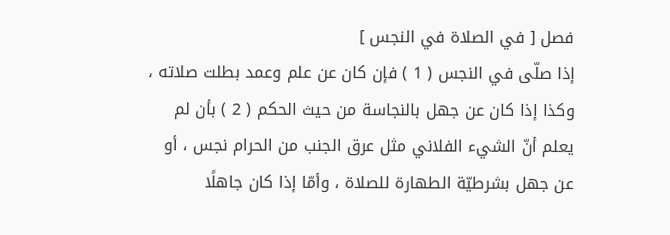فصل [ في الصلاة في النجس ]
إذا صلّى في النجس ( 1 ) فإن كان عن علم وعمد بطلت صلاته ، وكذا إذا كان عن جهل بالنجاسة من حيث الحكم ( 2 ) بأن لم يعلم أنّ الشيء الفلاني مثل عرق الجنب من الحرام نجس ، أو عن جهل بشرطيّة الطهارة للصلاة ، وأمّا إذا كان جاهلًا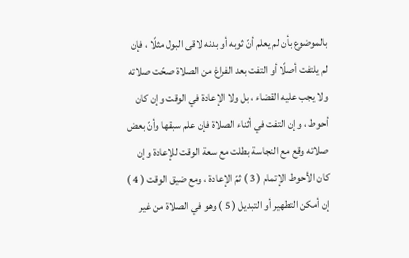بالموضوع بأن لم يعلم أنّ ثوبه أو بدنه لاقى البول مثلًا ، فإن لم يلتفت أصلًا أو التفت بعد الفراغ من الصلاة صحّت صلاته ولا يجب عليه القضاء ، بل ولا الإعادة في الوقت وإن كان أحوط ، وإن التفت في أثناء الصلاة فإن علم سبقها وأنّ بعض صلاته وقع مع النجاسة بطلت مع سعة الوقت للإعادة وإن كان الأحوط الإتمام ( 3 ) ثمّ الإعادة ، ومع ضيق الوقت ( 4 ) إن أمكن التطهير أو التبديل ( 5 ) وهو في الصلاة من غير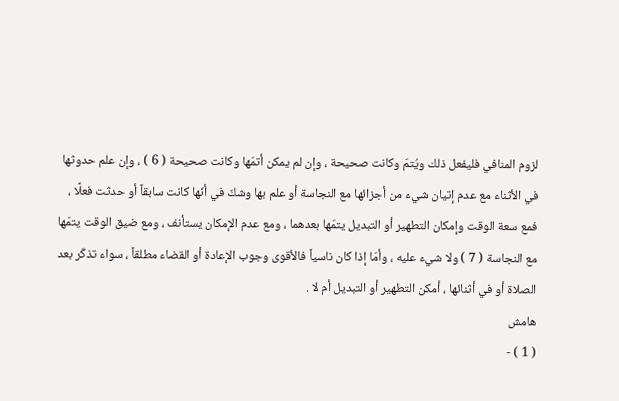لزوم المنافي فليفعل ذلك ويُتمّ وكانت صحيحة ، وإن لم يمكن أتمّها وكانت صحيحة ( 6 ) ، وإن علم حدوثها في الأثناء مع عدم إتيان شيء من أجزائها مع النجاسة أو علم بها وشكّ في أنّها كانت سابقاً أو حدثت فعلًا ، فمع سعة الوقت وإمكان التطهير أو التبديل يتمّها بعدهما ، ومع عدم الإمكان يستأنف ، ومع ضيق الوقت يتمّها مع النجاسة ( 7 ) ولا شيء عليه ، وأمّا إذا كان ناسياً فالأقوى وجوب الإعادة أو القضاء مطلقاً ، سواء تذكّر بعد الصلاة أو في أثنائها ، أمكن التطهير أو التبديل أم لا .
هامش
( 1 ) -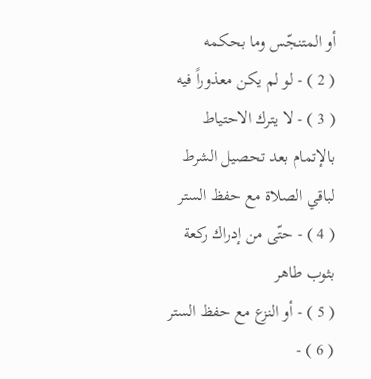أو المتنجّس وما بحكمه
( 2 ) - لو لم يكن معذوراً فيه
( 3 ) - لا يترك الاحتياط بالإتمام بعد تحصيل الشرط لباقي الصلاة مع حفظ الستر
( 4 ) - حتّى من إدراك ركعة بثوب طاهر
( 5 ) - أو النزع مع حفظ الستر
( 6 ) -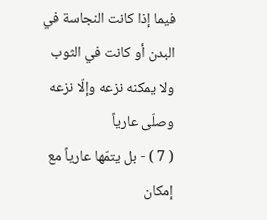فيما إذا كانت النجاسة في البدن أو كانت في الثوب ولا يمكنه نزعه وإلّا نزعه وصلّى عارياً
( 7 ) - بل يتمّها عارياً مع إمكان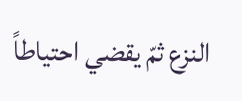النزع ثمّ يقضي احتياطاً